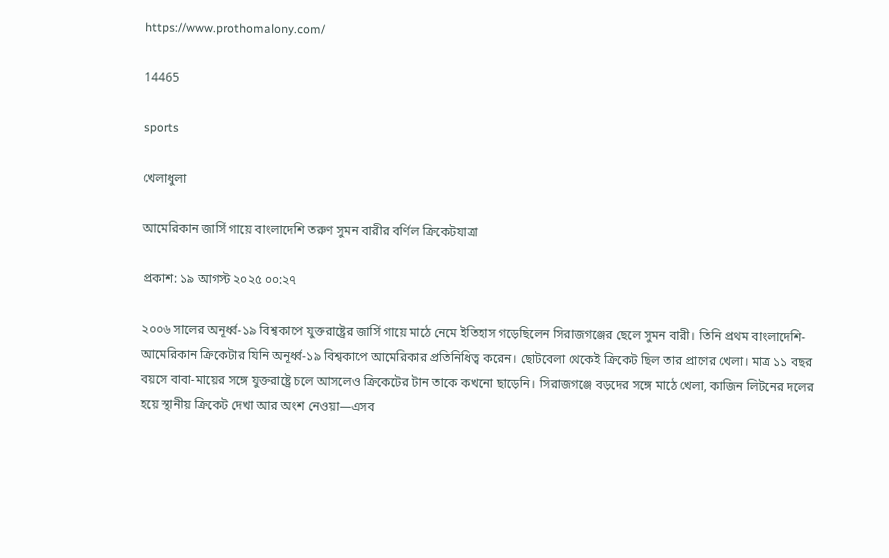https://www.prothomalony.com/

14465

sports

খেলাধুলা

আমেরিকান জার্সি গায়ে বাংলাদেশি তরুণ সুমন বারীর বর্ণিল ক্রিকেটযাত্রা

প্রকাশ: ১৯ আগস্ট ২০২৫ ০০:২৭

২০০৬ সালের অনূর্ধ্ব-১৯ বিশ্বকাপে যুক্তরাষ্ট্রের জার্সি গায়ে মাঠে নেমে ইতিহাস গড়েছিলেন সিরাজগঞ্জের ছেলে সুমন বারী। তিনি প্রথম বাংলাদেশি-আমেরিকান ক্রিকেটার যিনি অনূর্ধ্ব-১৯ বিশ্বকাপে আমেরিকার প্রতিনিধিত্ব করেন। ছোটবেলা থেকেই ক্রিকেট ছিল তার প্রাণের খেলা। মাত্র ১১ বছর বয়সে বাবা-মায়ের সঙ্গে যুক্তরাষ্ট্রে চলে আসলেও ক্রিকেটের টান তাকে কখনো ছাড়েনি। সিরাজগঞ্জে বড়দের সঙ্গে মাঠে খেলা, কাজিন লিটনের দলের হয়ে স্থানীয় ক্রিকেট দেখা আর অংশ নেওয়া—এসব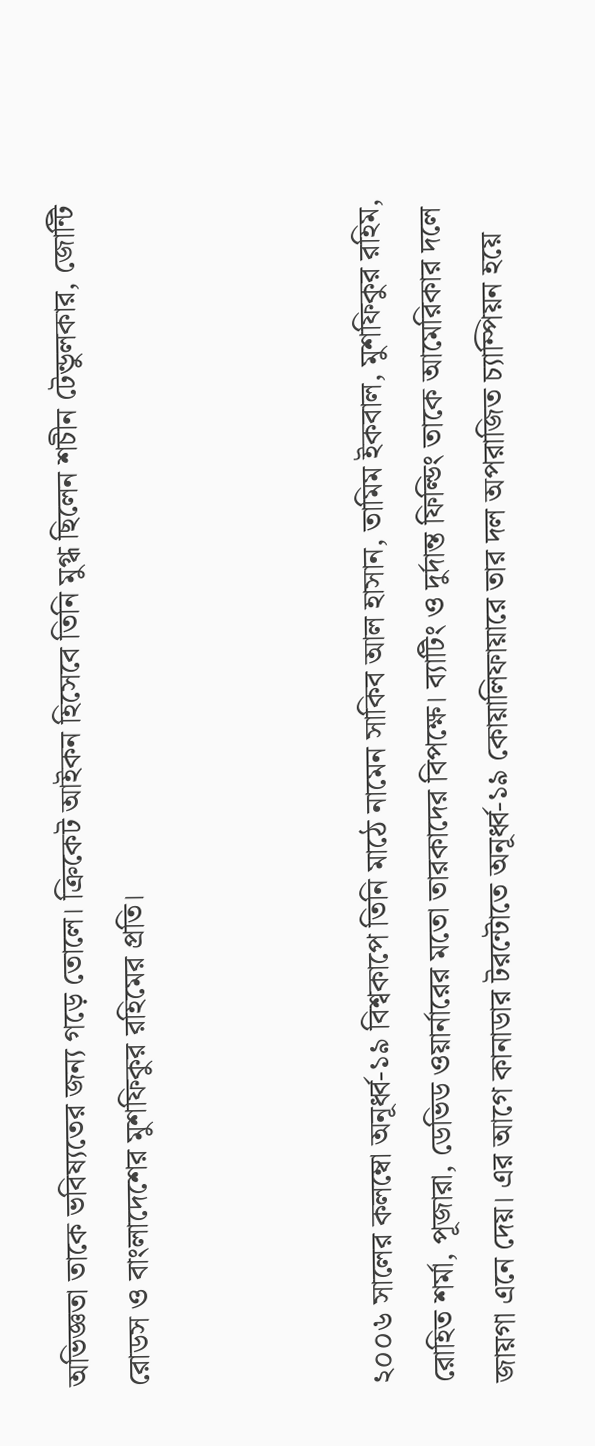অভিজ্ঞতা তাকে ভবিষ্যতের জন্য গড়ে তোলে। ক্রিকেট আইকন হিসেবে তিনি মুগ্ধ ছিলেন শচীন টেন্ডুলকার, জোন্টি রোডস ও বাংলাদেশের মুশফিকুর রহিমের প্রতি।



২০০৬ সালের কলম্বো অনূর্ধ্ব-১৯ বিশ্বকাপে তিনি মাঠে নামেন সাকিব আল হাসান, তামিম ইকবাল, মুশফিকুর রহিম, রোহিত শর্মা, পূজারা, ডেভিড ওয়ার্নারের মতো তারকাদের বিপক্ষে। ব্যাটিং ও দুর্দান্ত ফিল্ডিং তাকে আমেরিকার দলে জায়গা এনে দেয়। এর আগে কানাডার টরন্টোতে অনূর্ধ্ব-১৯ কোয়ালিফায়ারে তার দল অপরাজিত চ্যাম্পিয়ন হয়ে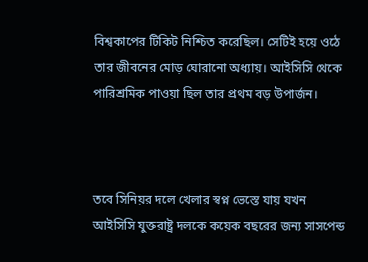বিশ্বকাপের টিকিট নিশ্চিত করেছিল। সেটিই হয়ে ওঠে তার জীবনের মোড় ঘোরানো অধ্যায়। আইসিসি থেকে পারিশ্রমিক পাওয়া ছিল তার প্রথম বড় উপার্জন।



তবে সিনিয়র দলে খেলার স্বপ্ন ভেস্তে যায় যখন আইসিসি যুক্তরাষ্ট্র দলকে কয়েক বছরের জন্য সাসপেন্ড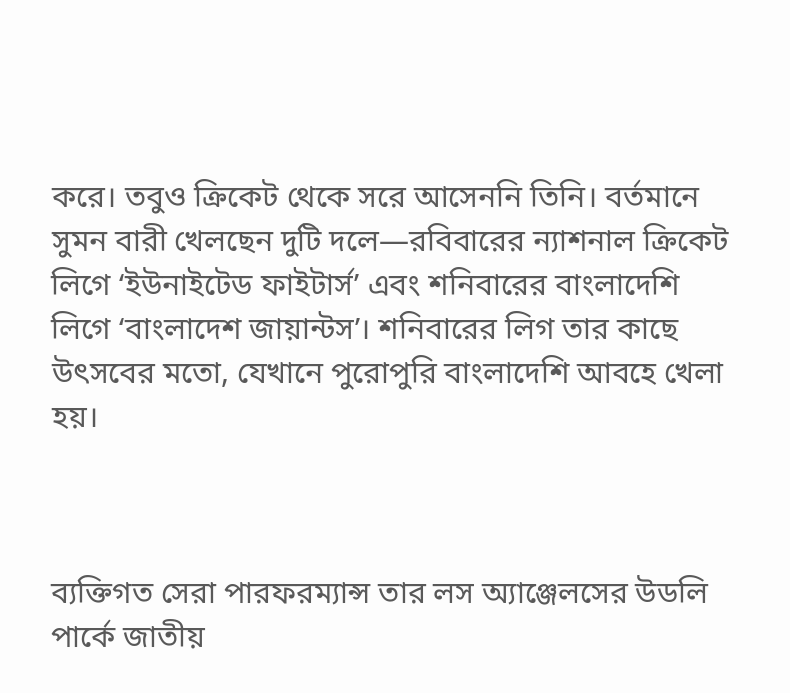করে। তবুও ক্রিকেট থেকে সরে আসেননি তিনি। বর্তমানে সুমন বারী খেলছেন দুটি দলে—রবিবারের ন্যাশনাল ক্রিকেট লিগে ‘ইউনাইটেড ফাইটার্স’ এবং শনিবারের বাংলাদেশি লিগে ‘বাংলাদেশ জায়ান্টস’। শনিবারের লিগ তার কাছে উৎসবের মতো, যেখানে পুরোপুরি বাংলাদেশি আবহে খেলা হয়।



ব্যক্তিগত সেরা পারফরম্যান্স তার লস অ্যাঞ্জেলসের উডলি পার্কে জাতীয়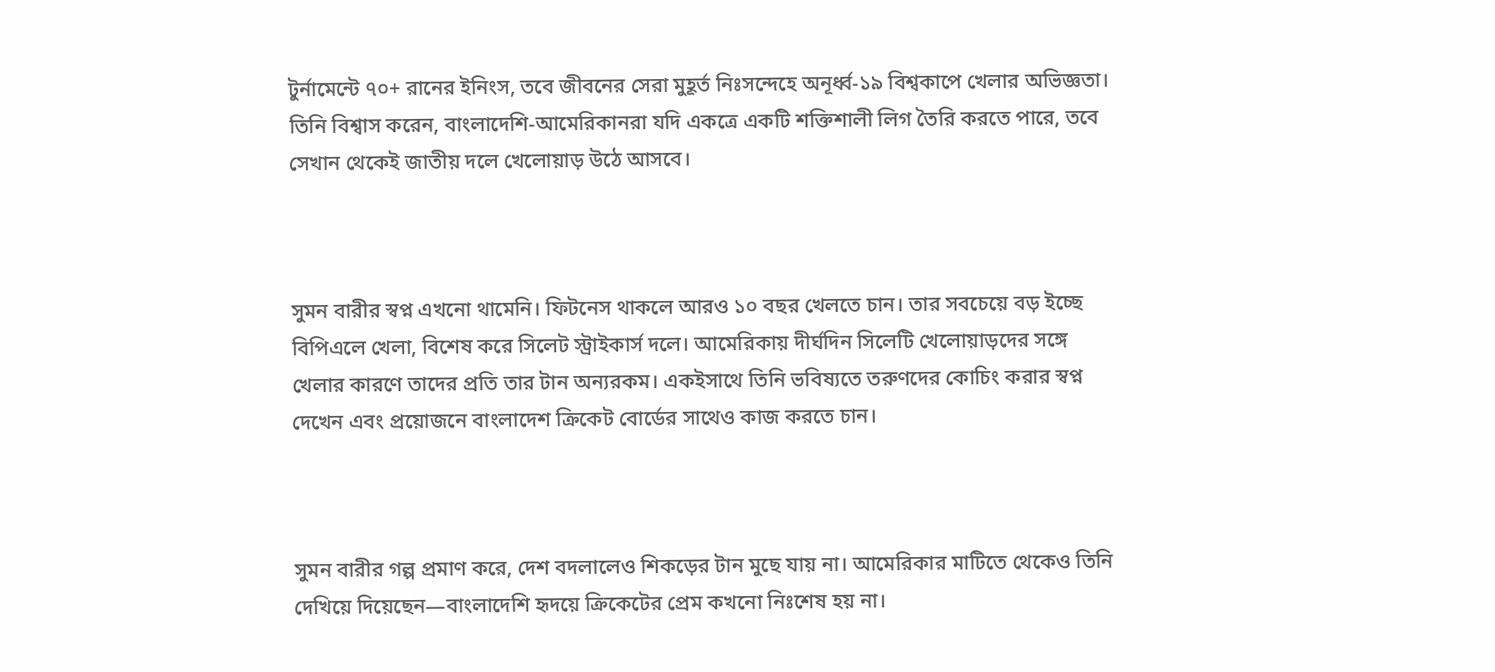টুর্নামেন্টে ৭০+ রানের ইনিংস, তবে জীবনের সেরা মুহূর্ত নিঃসন্দেহে অনূর্ধ্ব-১৯ বিশ্বকাপে খেলার অভিজ্ঞতা। তিনি বিশ্বাস করেন, বাংলাদেশি-আমেরিকানরা যদি একত্রে একটি শক্তিশালী লিগ তৈরি করতে পারে, তবে সেখান থেকেই জাতীয় দলে খেলোয়াড় উঠে আসবে।



সুমন বারীর স্বপ্ন এখনো থামেনি। ফিটনেস থাকলে আরও ১০ বছর খেলতে চান। তার সবচেয়ে বড় ইচ্ছে বিপিএলে খেলা, বিশেষ করে সিলেট স্ট্রাইকার্স দলে। আমেরিকায় দীর্ঘদিন সিলেটি খেলোয়াড়দের সঙ্গে খেলার কারণে তাদের প্রতি তার টান অন্যরকম। একইসাথে তিনি ভবিষ্যতে তরুণদের কোচিং করার স্বপ্ন দেখেন এবং প্রয়োজনে বাংলাদেশ ক্রিকেট বোর্ডের সাথেও কাজ করতে চান।



সুমন বারীর গল্প প্রমাণ করে, দেশ বদলালেও শিকড়ের টান মুছে যায় না। আমেরিকার মাটিতে থেকেও তিনি দেখিয়ে দিয়েছেন—বাংলাদেশি হৃদয়ে ক্রিকেটের প্রেম কখনো নিঃশেষ হয় না।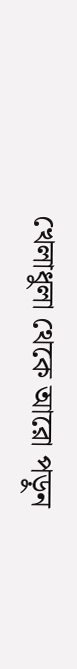খেলাধুলা থেকে আরো পড়ুন